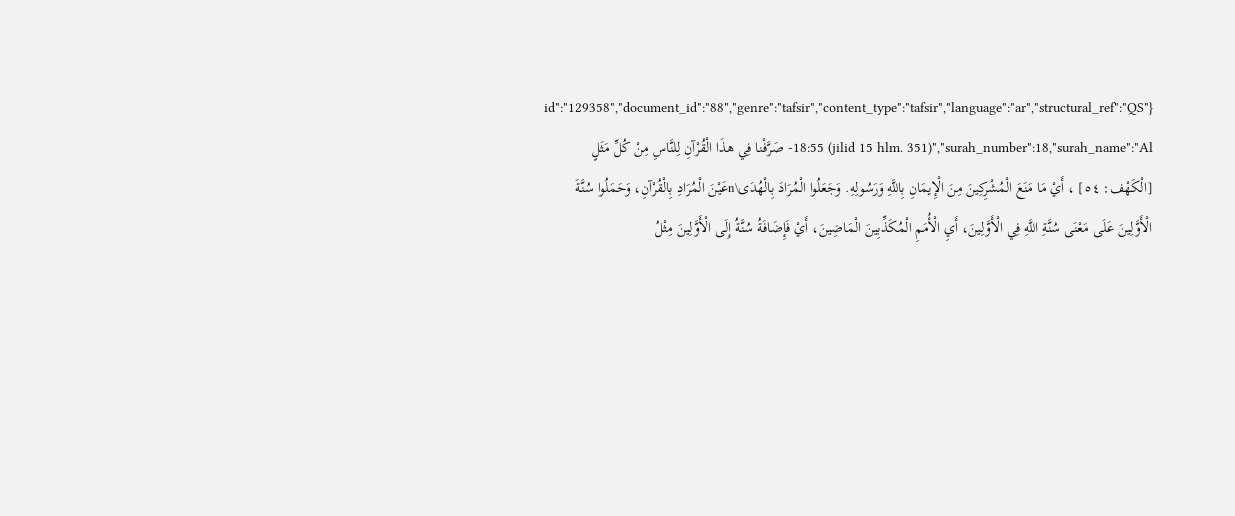{"id":"129358","document_id":"88","genre":"tafsir","content_type":"tafsir","language":"ar","structural_ref":"QS 18:55 (jilid 15 hlm. 351)","surah_number":18,"surah_name":"Al- صَرَّفْنا فِي هذَا الْقُرْآنِ لِلنَّاسِ مِنْ كُلِّ مَثَلٍ [الْكَهْف: ٥٤] ، أَيْ مَا مَنَعَ الْمُشْرِكِينَ مِنَ الْإِيمَانِ بِاللَّهِ وَرَسُولِهِ. وَجَعَلُوا الْمُرَادَ بِالْهُدَى\nعَيْنَ الْمُرَادِ بِالْقُرْآنِ، وَحَمَلُوا سُنَّةَ الْأَوَّلِينَ عَلَى مَعْنَى سُنَّةِ اللَّهِ فِي الْأَوَّلِينَ، أَيِ الْأُمَمِ الْمُكَذِّبِينَ الْمَاضِينَ، أَيْ فَإِضَافَةُ سُنَّةُ إِلَى الْأَوَّلِينَ مِثْلُ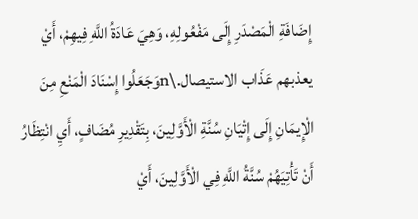إِضَافَةِ الْمَصْدَرِ إِلَى مَفْعُولِهِ، وَهِيَ عَادَةُ اللَّهِ فِيهِمْ، أَيْ يعذبهم عَذَاب الاستيصال.\nوَجَعَلُوا إِسْنَادَ الْمَنْعِ مِنَ الْإِيمَانِ إِلَى إِتْيَانِ سُنَّةِ الْأَوَّلِينَ، بِتَقْدِيرِ مُضَافٍ، أَيِ انْتِظَارُ أَنْ تَأْتِيَهُمْ سُنَّةُ اللَّهِ فِي الْأَوَّلِينَ، أَيْ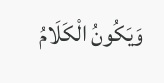وَيَكُونُ الْكَلَامُ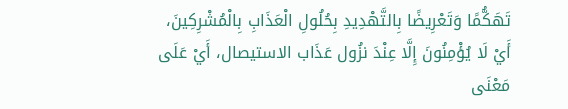تَهَكُّمًا وَتَعْرِيضًا بِالتَّهْدِيدِ بِحُلُولِ الْعَذَابِ بِالْمُشْرِكِينَ، أَيْ لَا يُؤْمِنُونَ إِلَّا عِنْدَ نزُول عَذَاب الاستيصال، أَيْ عَلَى مَعْنَى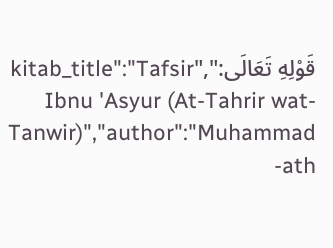قَوْلِهِ تَعَالَى:","kitab_title":"Tafsir Ibnu 'Asyur (At-Tahrir wat-Tanwir)","author":"Muhammad ath-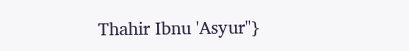Thahir Ibnu 'Asyur"}